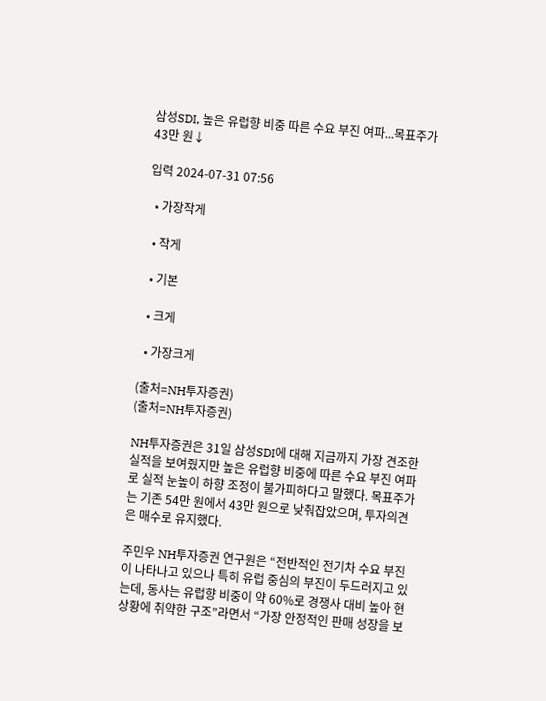삼성SDI, 높은 유럽향 비중 따른 수요 부진 여파...목표주가 43만 원↓

입력 2024-07-31 07:56

  • 가장작게

  • 작게

  • 기본

  • 크게

  • 가장크게

(출처=NH투자증권)
(출처=NH투자증권)

NH투자증권은 31일 삼성SDI에 대해 지금까지 가장 견조한 실적을 보여줬지만 높은 유럽향 비중에 따른 수요 부진 여파로 실적 눈높이 하향 조정이 불가피하다고 말했다. 목표주가는 기존 54만 원에서 43만 원으로 낮춰잡았으며, 투자의견은 매수로 유지했다.

주민우 NH투자증권 연구원은 “전반적인 전기차 수요 부진이 나타나고 있으나 특히 유럽 중심의 부진이 두드러지고 있는데, 동사는 유럽향 비중이 약 60%로 경쟁사 대비 높아 현 상황에 취약한 구조”라면서 “가장 안정적인 판매 성장을 보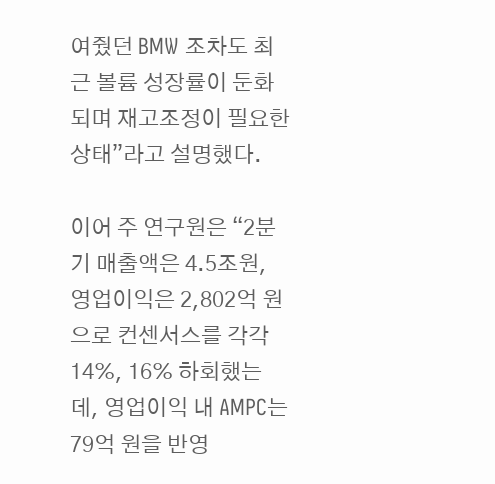여줬던 BMW 조차도 최근 볼륨 성장률이 둔화되며 재고조정이 필요한 상태”라고 설명했다.

이어 주 연구원은 “2분기 매출액은 4.5조원, 영업이익은 2,802억 원으로 컨센서스를 각각 14%, 16% 하회했는데, 영업이익 내 AMPC는 79억 원을 반영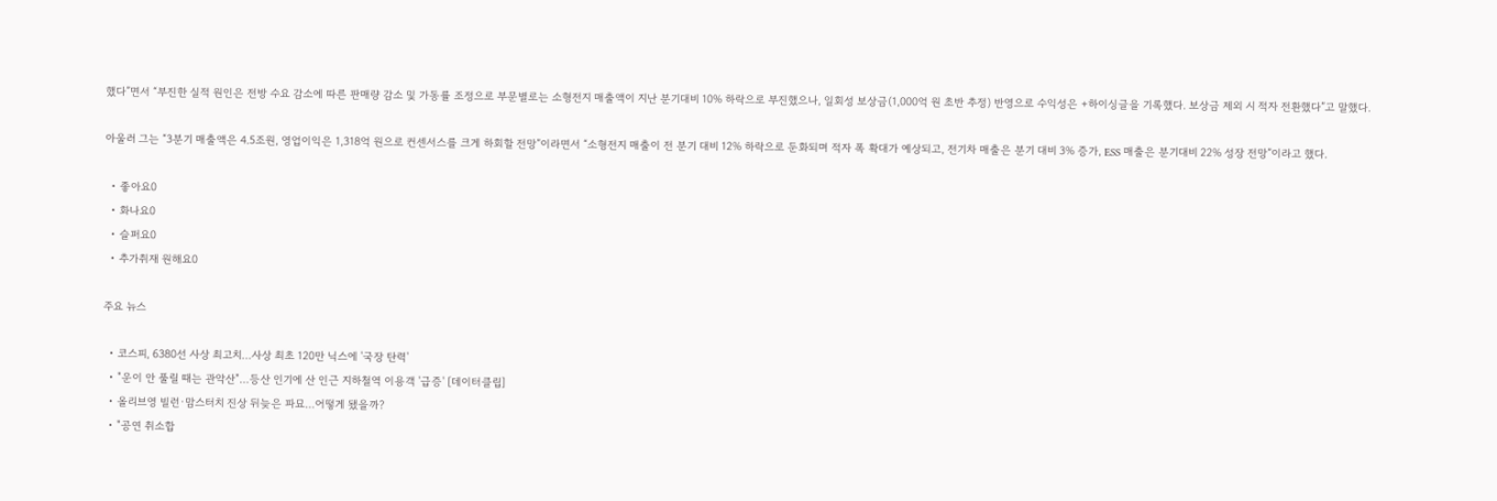했다”면서 “부진한 실적 원인은 전방 수요 감소에 따른 판매량 감소 및 가동률 조정으로 부문별로는 소형전지 매출액이 지난 분기대비 10% 하락으로 부진했으나, 일회성 보상금(1,000억 원 초반 추정) 반영으로 수익성은 +하이싱글을 기록했다. 보상금 제외 시 적자 전환했다”고 말했다.

아울러 그는 “3분기 매출액은 4.5조원, 영업이익은 1,318억 원으로 컨센서스를 크게 하회할 전망”이라면서 “소형전지 매출이 전 분기 대비 12% 하락으로 둔화되며 적자 폭 확대가 예상되고, 전기차 매출은 분기 대비 3% 증가, ESS 매출은 분기대비 22% 성장 전망”이라고 했다.

  • 좋아요0
  • 화나요0
  • 슬퍼요0
  • 추가취재 원해요0

주요 뉴스

  • 코스피, 6380선 사상 최고치…사상 최초 120만 닉스에 '국장 탄력'
  • "운이 안 풀릴 때는 관악산"…등산 인기에 산 인근 지하철역 이용객 '급증' [데이터클립]
  • 올리브영 빌런·맘스터치 진상 뒤늦은 파묘…어떻게 됐을까?
  • "공연 취소합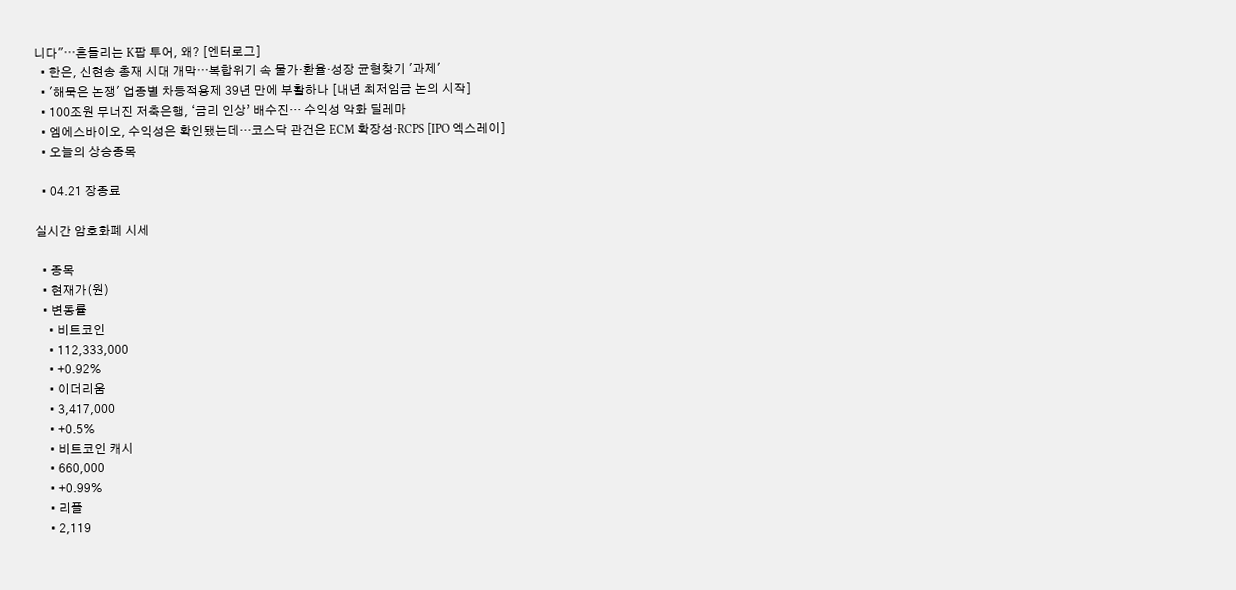니다"⋯흔들리는 K팝 투어, 왜? [엔터로그]
  • 한은, 신현송 총재 시대 개막⋯복합위기 속 물가·환율·성장 균형찾기 '과제'
  • '해묵은 논쟁' 업종별 차등적용제 39년 만에 부활하나 [내년 최저임금 논의 시작]
  • 100조원 무너진 저축은행, ‘금리 인상’ 배수진… 수익성 악화 딜레마
  • 엠에스바이오, 수익성은 확인됐는데…코스닥 관건은 ECM 확장성·RCPS [IPO 엑스레이]
  • 오늘의 상승종목

  • 04.21 장종료

실시간 암호화폐 시세

  • 종목
  • 현재가(원)
  • 변동률
    • 비트코인
    • 112,333,000
    • +0.92%
    • 이더리움
    • 3,417,000
    • +0.5%
    • 비트코인 캐시
    • 660,000
    • +0.99%
    • 리플
    • 2,119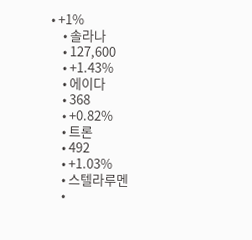• +1%
    • 솔라나
    • 127,600
    • +1.43%
    • 에이다
    • 368
    • +0.82%
    • 트론
    • 492
    • +1.03%
    • 스텔라루멘
    •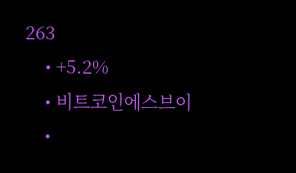263
    • +5.2%
    • 비트코인에스브이
    •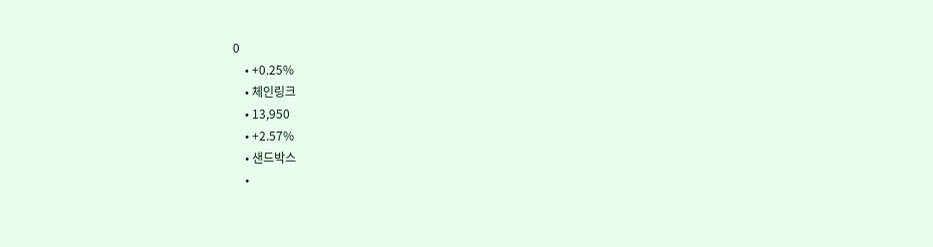0
    • +0.25%
    • 체인링크
    • 13,950
    • +2.57%
    • 샌드박스
    •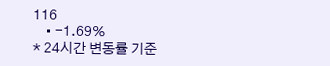116
    • -1.69%
* 24시간 변동률 기준